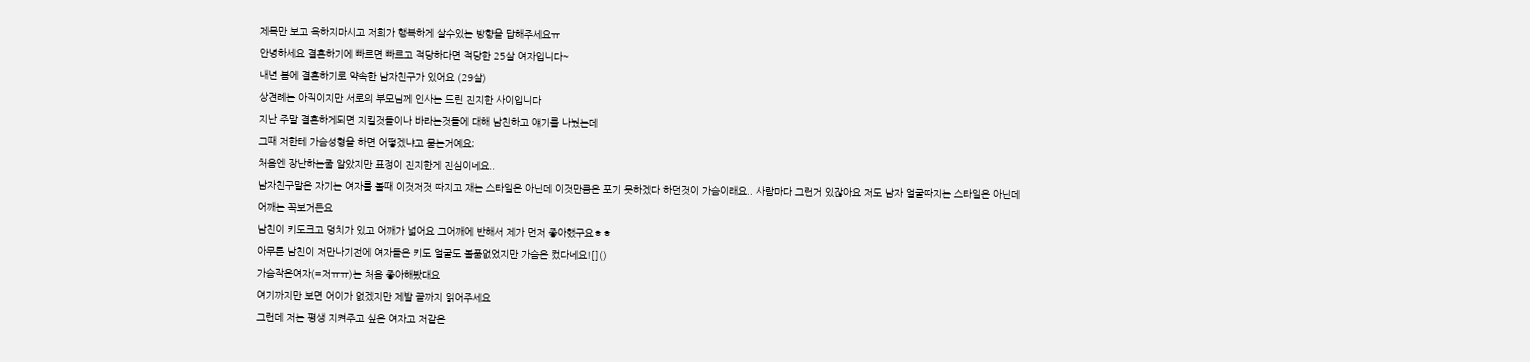제목만 보고 욕하지마시고 저희가 행복하게 살수있는 방향을 답해주세요ㅠ
안녕하세요 결혼하기에 빠르면 빠르고 적당하다면 적당한 25살 여자입니다~
내년 봄에 결혼하기로 약속한 남자친구가 있어요 (29살)
상견례는 아직이지만 서로의 부모님께 인사는 드린 진지한 사이입니다
지난 주말 결혼하게되면 지킬것들이나 바라는것들에 대해 남친하고 얘기를 나눴는데
그때 저한테 가슴성형을 하면 어떻겠냐고 묻는거예요;
처음엔 장난하는줄 알았지만 표정이 진지한게 진심이네요..
남자친구말은 자기는 여자를 볼때 이것저것 따지고 재는 스타일은 아닌데 이것만큼은 포기 못하겠다 하던것이 가슴이래요.. 사람마다 그런거 있잖아요 저도 남자 얼굴따지는 스타일은 아닌데
어깨는 꼭보거든요
남친이 키도크고 덩치가 있고 어깨가 넓어요 그어깨에 반해서 제가 먼저 좋아했구요ㅎㅎ
아무튼 남친이 저만나기전에 여자들은 키도 얼굴도 볼품없었지만 가슴은 컸다네요![]()
가슴작은여자(=저ㅠㅠ)는 처음 좋아해봤대요
여기까지만 보면 어이가 없겠지만 제발 끝까지 읽어주세요
그런데 저는 평생 지켜주고 싶은 여자고 저같은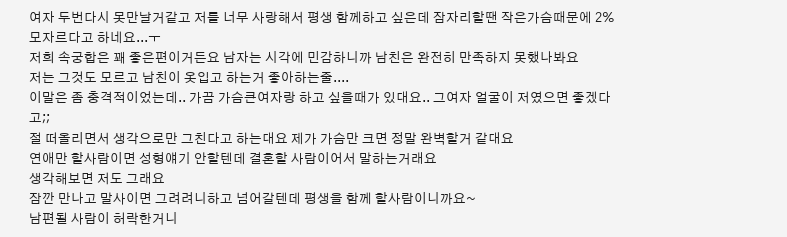여자 두번다시 못만날거같고 저를 너무 사랑해서 평생 함께하고 싶은데 잠자리할땐 작은가슴때문에 2% 모자르다고 하네요...ㅜ
저희 속궁합은 꽤 좋은편이거든요 남자는 시각에 민감하니까 남친은 완전히 만족하지 못했나봐요
저는 그것도 모르고 남친이 옷입고 하는거 좋아하는줄....
이말은 좀 충격적이었는데.. 가끔 가슴큰여자랑 하고 싶을때가 있대요.. 그여자 얼굴이 저였으면 좋겠다고;;
절 떠올리면서 생각으로만 그친다고 하는대요 제가 가슴만 크면 정말 완벽할거 같대요
연애만 할사람이면 성형얘기 안할텐데 결혼할 사람이어서 말하는거래요
생각해보면 저도 그래요
잠깐 만나고 말사이면 그려려니하고 넘어갈텐데 평생을 함께 할사람이니까요~
남편될 사람이 허락한거니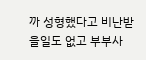까 성형했다고 비난받을일도 없고 부부사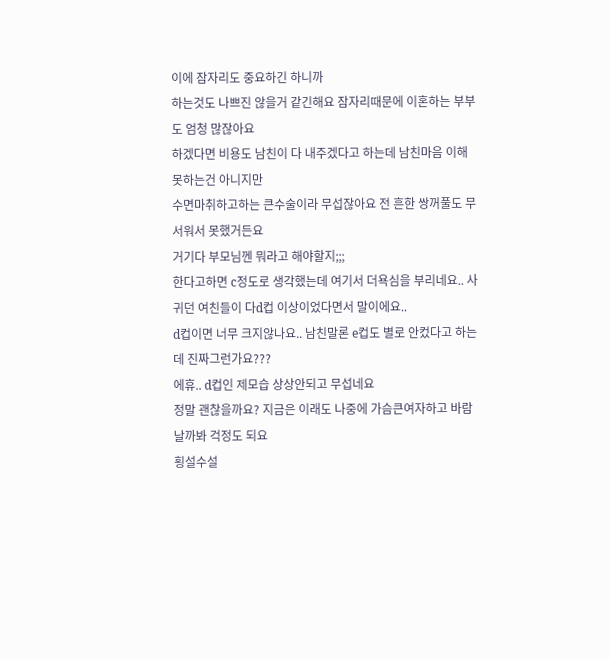이에 잠자리도 중요하긴 하니까
하는것도 나쁘진 않을거 같긴해요 잠자리때문에 이혼하는 부부도 엄청 많잖아요
하겠다면 비용도 남친이 다 내주겠다고 하는데 남친마음 이해 못하는건 아니지만
수면마취하고하는 큰수술이라 무섭잖아요 전 흔한 쌍꺼풀도 무서워서 못했거든요
거기다 부모님껜 뭐라고 해야할지;;;
한다고하면 c정도로 생각했는데 여기서 더욕심을 부리네요.. 사귀던 여친들이 다d컵 이상이었다면서 말이에요..
d컵이면 너무 크지않나요.. 남친말론 e컵도 별로 안컸다고 하는데 진짜그런가요???
에휴.. d컵인 제모습 상상안되고 무섭네요
정말 괜찮을까요? 지금은 이래도 나중에 가슴큰여자하고 바람날까봐 걱정도 되요
횡설수설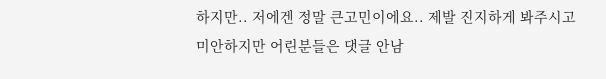하지만.. 저에겐 정말 큰고민이에요.. 제발 진지하게 봐주시고
미안하지만 어린분들은 댓글 안남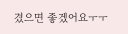겼으면 좋겠어요ㅜㅜ